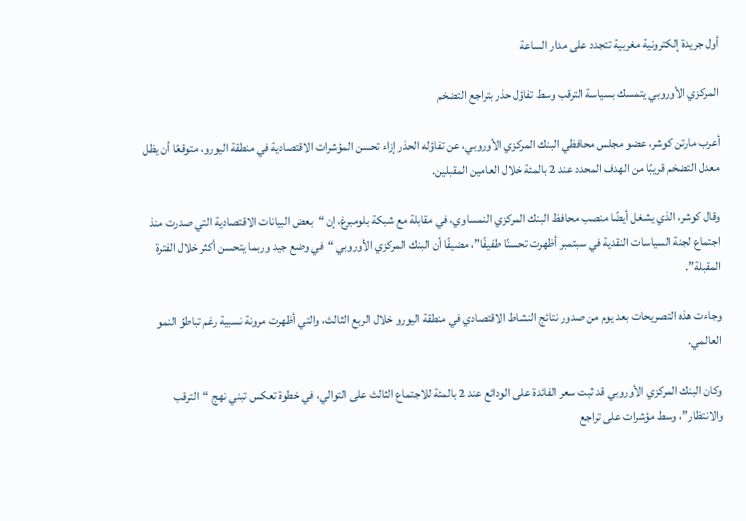أول جريدة إلكترونية مغربية تتجدد على مدار الساعة

المركزي الأوروبي يتمسك بسياسة الترقب وسط تفاؤل حذر بتراجع التضخم

أعرب مارتن كوشر، عضو مجلس محافظي البنك المركزي الأوروبي، عن تفاؤله الحذر إزاء تحسن المؤشرات الاقتصادية في منطقة اليورو، متوقعًا أن يظل معدل التضخم قريبًا من الهدف المحدد عند 2 بالمئة خلال العامين المقبلين.

وقال كوشر، الذي يشغل أيضًا منصب محافظ البنك المركزي النمساوي، في مقابلة مع شبكة بلومبرغ، إن “بعض البيانات الاقتصادية التي صدرت منذ اجتماع لجنة السياسات النقدية في سبتمبر أظهرت تحسنًا طفيفًا”، مضيفًا أن البنك المركزي الأوروبي “في وضع جيد وربما يتحسن أكثر خلال الفترة المقبلة”.

وجاءت هذه التصريحات بعد يوم من صدور نتائج النشاط الاقتصادي في منطقة اليورو خلال الربع الثالث، والتي أظهرت مرونة نسبية رغم تباطؤ النمو العالمي.

وكان البنك المركزي الأوروبي قد ثبت سعر الفائدة على الودائع عند 2 بالمئة للاجتماع الثالث على التوالي، في خطوة تعكس تبني نهج “الترقب والانتظار”، وسط مؤشرات على تراجع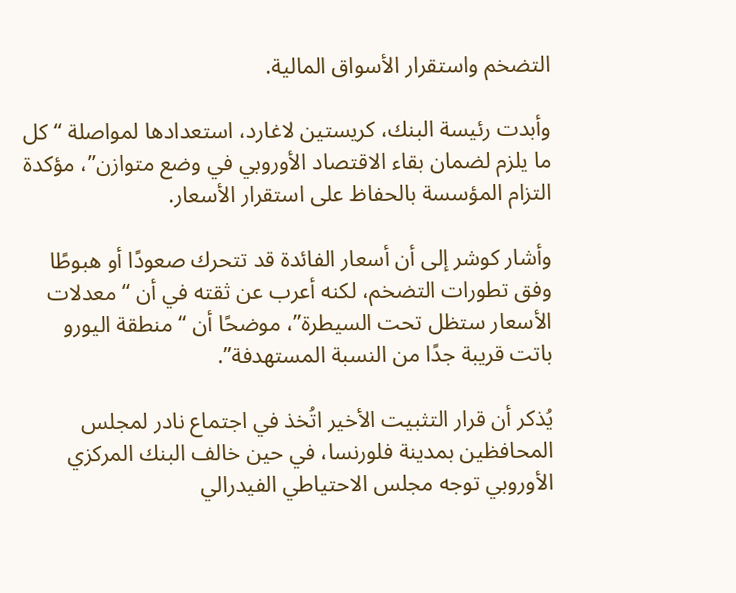التضخم واستقرار الأسواق المالية.

وأبدت رئيسة البنك، كريستين لاغارد، استعدادها لمواصلة “كل ما يلزم لضمان بقاء الاقتصاد الأوروبي في وضع متوازن”، مؤكدة التزام المؤسسة بالحفاظ على استقرار الأسعار.

وأشار كوشر إلى أن أسعار الفائدة قد تتحرك صعودًا أو هبوطًا وفق تطورات التضخم، لكنه أعرب عن ثقته في أن “معدلات الأسعار ستظل تحت السيطرة”، موضحًا أن “منطقة اليورو باتت قريبة جدًا من النسبة المستهدفة”.

يُذكر أن قرار التثبيت الأخير اتُخذ في اجتماع نادر لمجلس المحافظين بمدينة فلورنسا، في حين خالف البنك المركزي الأوروبي توجه مجلس الاحتياطي الفيدرالي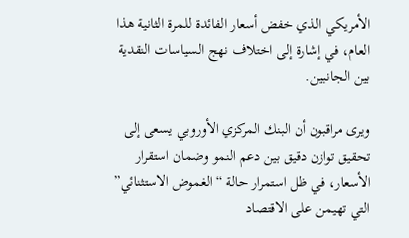الأمريكي الذي خفض أسعار الفائدة للمرة الثانية هذا العام، في إشارة إلى اختلاف نهج السياسات النقدية بين الجانبين.

ويرى مراقبون أن البنك المركزي الأوروبي يسعى إلى تحقيق توازن دقيق بين دعم النمو وضمان استقرار الأسعار، في ظل استمرار حالة “الغموض الاستثنائي” التي تهيمن على الاقتصاد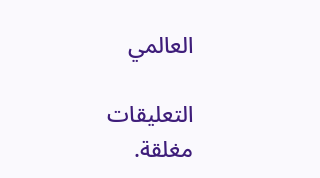العالمي

التعليقات مغلقة.